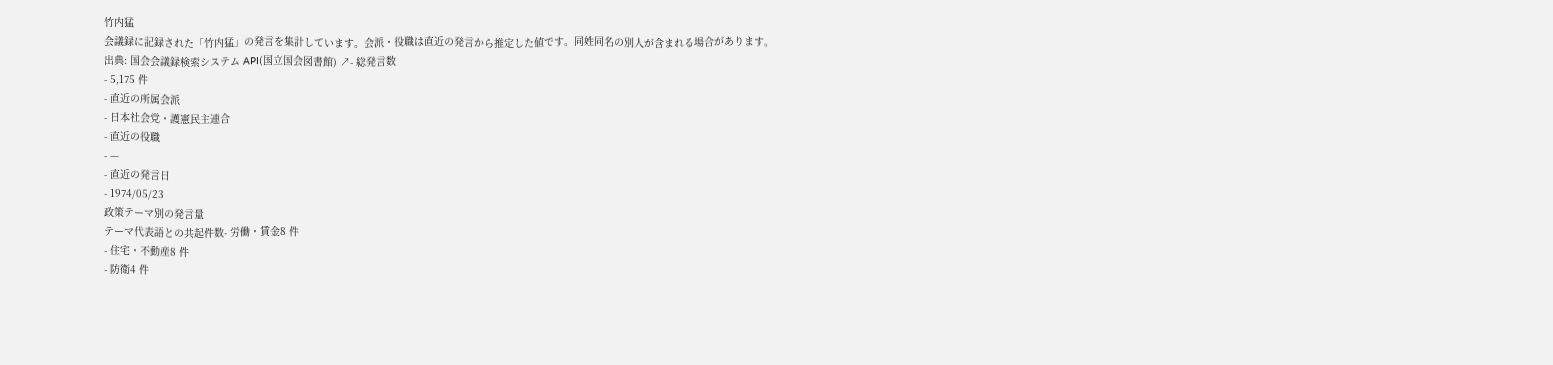竹内猛
会議録に記録された「竹内猛」の発言を集計しています。会派・役職は直近の発言から推定した値です。同姓同名の別人が含まれる場合があります。
出典: 国会会議録検索システム API(国立国会図書館) ↗- 総発言数
- 5,175 件
- 直近の所属会派
- 日本社会党・護憲民主連合
- 直近の役職
- —
- 直近の発言日
- 1974/05/23
政策テーマ別の発言量
テーマ代表語との共起件数- 労働・賃金8 件
- 住宅・不動産8 件
- 防衛4 件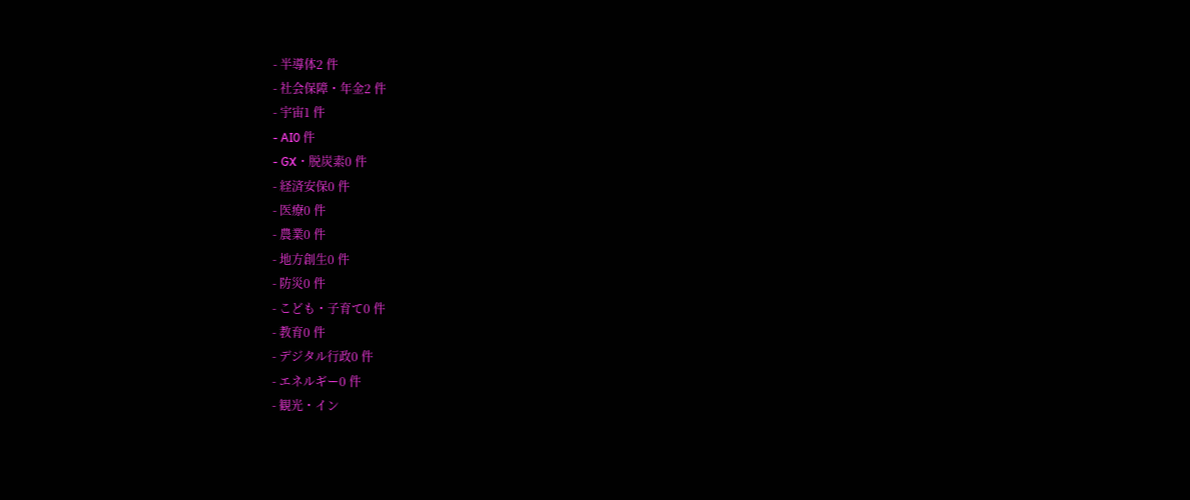- 半導体2 件
- 社会保障・年金2 件
- 宇宙1 件
- AI0 件
- GX・脱炭素0 件
- 経済安保0 件
- 医療0 件
- 農業0 件
- 地方創生0 件
- 防災0 件
- こども・子育て0 件
- 教育0 件
- デジタル行政0 件
- エネルギー0 件
- 観光・イン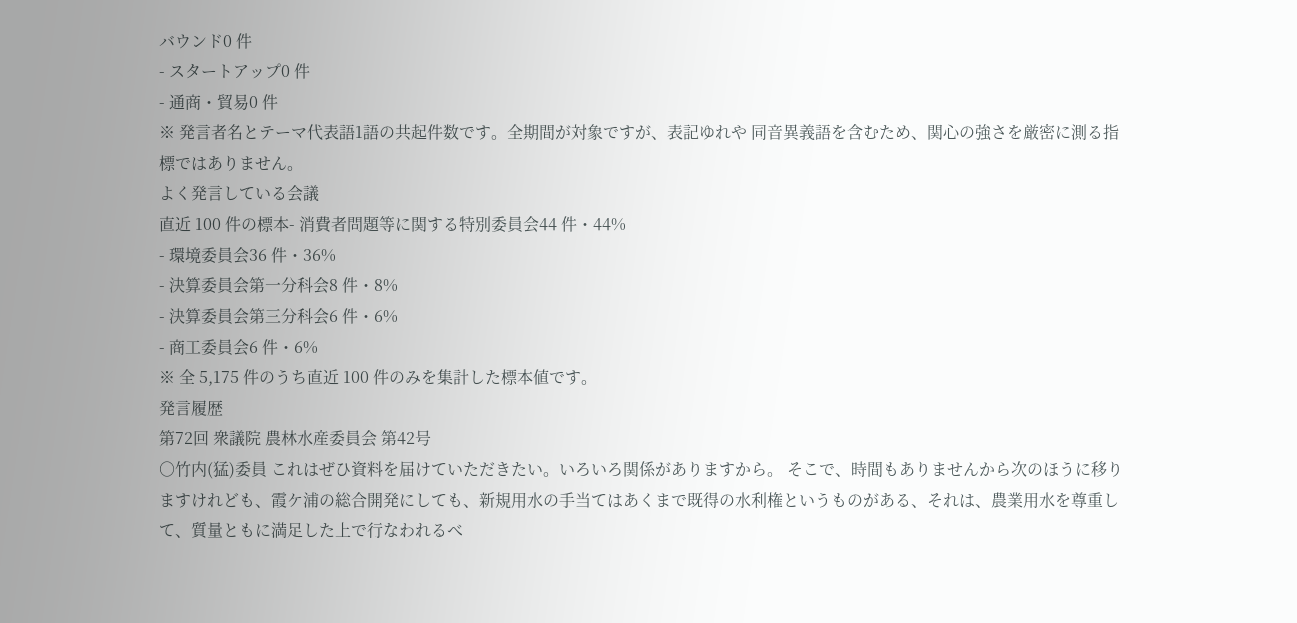バウンド0 件
- スタートアップ0 件
- 通商・貿易0 件
※ 発言者名とテーマ代表語1語の共起件数です。全期間が対象ですが、表記ゆれや 同音異義語を含むため、関心の強さを厳密に測る指標ではありません。
よく発言している会議
直近 100 件の標本- 消費者問題等に関する特別委員会44 件・44%
- 環境委員会36 件・36%
- 決算委員会第一分科会8 件・8%
- 決算委員会第三分科会6 件・6%
- 商工委員会6 件・6%
※ 全 5,175 件のうち直近 100 件のみを集計した標本値です。
発言履歴
第72回 衆議院 農林水産委員会 第42号
○竹内(猛)委員 これはぜひ資料を届けていただきたい。いろいろ関係がありますから。 そこで、時間もありませんから次のほうに移りますけれども、霞ケ浦の総合開発にしても、新規用水の手当てはあくまで既得の水利権というものがある、それは、農業用水を尊重して、質量ともに満足した上で行なわれるべ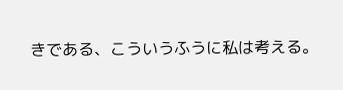きである、こういうふうに私は考える。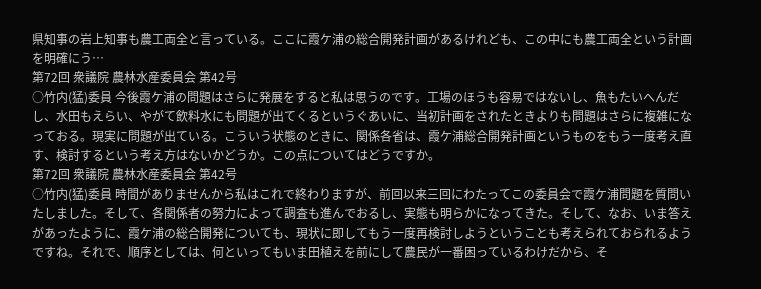県知事の岩上知事も農工両全と言っている。ここに霞ケ浦の総合開発計画があるけれども、この中にも農工両全という計画を明確にう…
第72回 衆議院 農林水産委員会 第42号
○竹内(猛)委員 今後霞ケ浦の問題はさらに発展をすると私は思うのです。工場のほうも容易ではないし、魚もたいへんだし、水田もえらい、やがて飲料水にも問題が出てくるというぐあいに、当初計画をされたときよりも問題はさらに複雑になっておる。現実に問題が出ている。こういう状態のときに、関係各省は、霞ケ浦総合開発計画というものをもう一度考え直す、検討するという考え方はないかどうか。この点についてはどうですか。
第72回 衆議院 農林水産委員会 第42号
○竹内(猛)委員 時間がありませんから私はこれで終わりますが、前回以来三回にわたってこの委員会で霞ケ浦問題を質問いたしました。そして、各関係者の努力によって調査も進んでおるし、実態も明らかになってきた。そして、なお、いま答えがあったように、霞ケ浦の総合開発についても、現状に即してもう一度再検討しようということも考えられておられるようですね。それで、順序としては、何といってもいま田植えを前にして農民が一番困っているわけだから、そ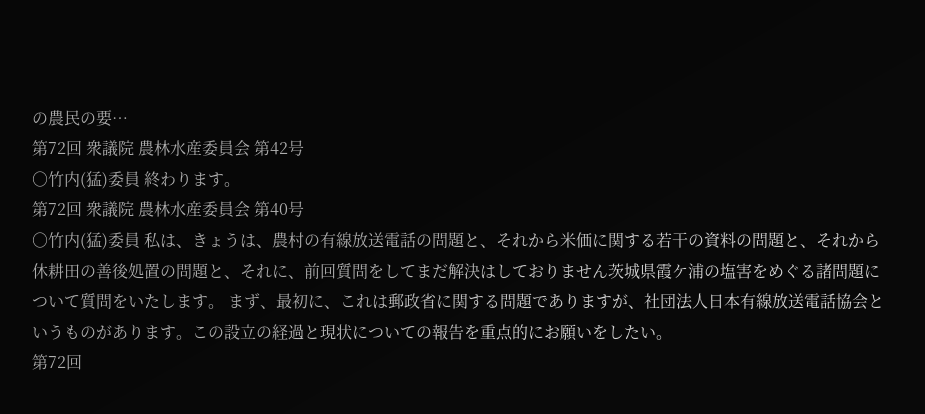の農民の要…
第72回 衆議院 農林水産委員会 第42号
○竹内(猛)委員 終わります。
第72回 衆議院 農林水産委員会 第40号
○竹内(猛)委員 私は、きょうは、農村の有線放送電話の問題と、それから米価に関する若干の資料の問題と、それから休耕田の善後処置の問題と、それに、前回質問をしてまだ解決はしておりません茨城県霞ケ浦の塩害をめぐる諸問題について質問をいたします。 まず、最初に、これは郵政省に関する問題でありますが、社団法人日本有線放送電話協会というものがあります。この設立の経過と現状についての報告を重点的にお願いをしたい。
第72回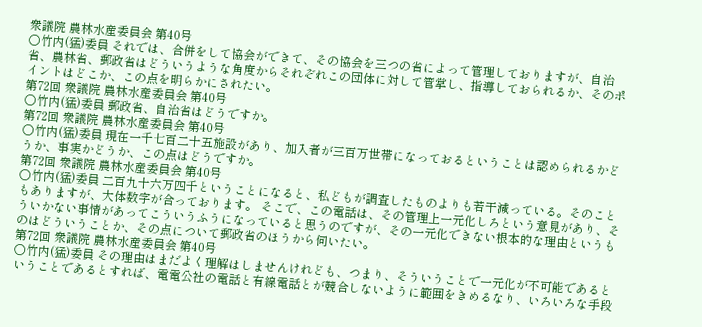衆議院 農林水産委員会 第40号
○竹内(猛)委員 それでは、合併をして協会ができて、その協会を三つの省によって管理しておりますが、自治省、農林省、郵政省はどういうような角度からそれぞれこの団体に対して管掌し、指導しておられるか、そのポイントはどこか、この点を明らかにされたい。
第72回 衆議院 農林水産委員会 第40号
○竹内(猛)委員 郵政省、自治省はどうですか。
第72回 衆議院 農林水産委員会 第40号
○竹内(猛)委員 現在一千七百二十五施設があり、加入者が三百万世帯になっておるということは認められるかどうか、事実かどうか、この点はどうですか。
第72回 衆議院 農林水産委員会 第40号
○竹内(猛)委員 二百九十六万四千ということになると、私どもが調査したものよりも若干減っている。そのこともありますが、大体数字が合っております。 そこで、この電話は、その管理上一元化しろという意見があり、そういかない事情があってこういうふうになっていると思うのですが、その一元化できない根本的な理由というものはどういうことか、その点について郵政省のほうから伺いたい。
第72回 衆議院 農林水産委員会 第40号
○竹内(猛)委員 その理由はまだよく理解はしませんけれども、つまり、そういうことで一元化が不可能であるということであるとすれば、電電公社の電話と有線電話とが競合しないように範囲をきめるなり、いろいろな手段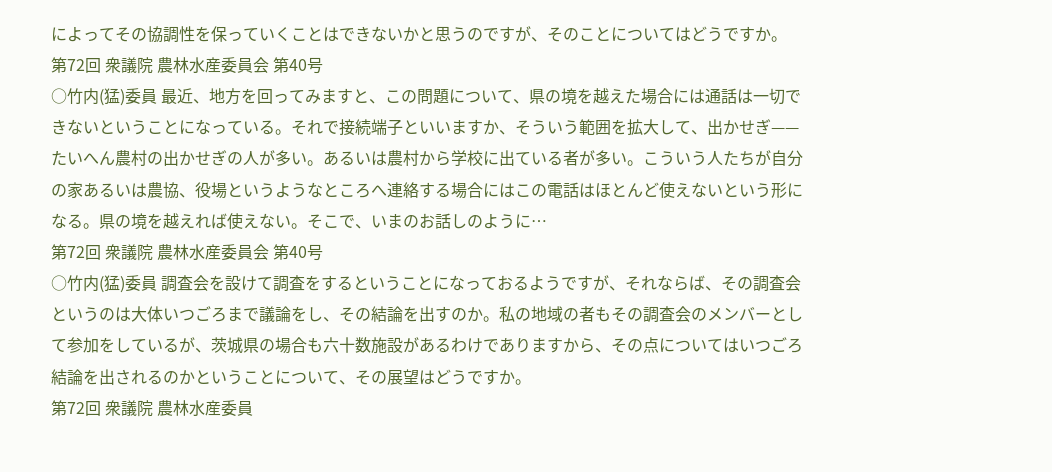によってその協調性を保っていくことはできないかと思うのですが、そのことについてはどうですか。
第72回 衆議院 農林水産委員会 第40号
○竹内(猛)委員 最近、地方を回ってみますと、この問題について、県の境を越えた場合には通話は一切できないということになっている。それで接続端子といいますか、そういう範囲を拡大して、出かせぎ——たいへん農村の出かせぎの人が多い。あるいは農村から学校に出ている者が多い。こういう人たちが自分の家あるいは農協、役場というようなところへ連絡する場合にはこの電話はほとんど使えないという形になる。県の境を越えれば使えない。そこで、いまのお話しのように…
第72回 衆議院 農林水産委員会 第40号
○竹内(猛)委員 調査会を設けて調査をするということになっておるようですが、それならば、その調査会というのは大体いつごろまで議論をし、その結論を出すのか。私の地域の者もその調査会のメンバーとして参加をしているが、茨城県の場合も六十数施設があるわけでありますから、その点についてはいつごろ結論を出されるのかということについて、その展望はどうですか。
第72回 衆議院 農林水産委員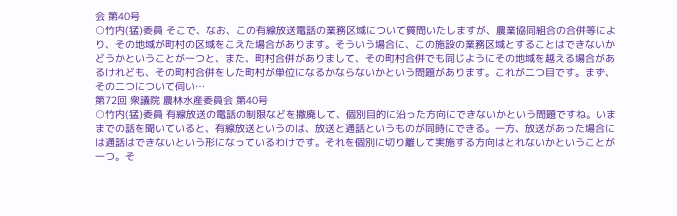会 第40号
○竹内(猛)委員 そこで、なお、この有線放送電話の業務区域について質問いたしますが、農業協同組合の合併等により、その地域が町村の区域をこえた場合があります。そういう場合に、この施設の業務区域とすることはできないかどうかということが一つと、また、町村合併がありまして、その町村合併でも同じようにその地域を越える場合があるけれども、その町村合併をした町村が単位になるかならないかという問題があります。これが二つ目です。まず、その二つについて伺い…
第72回 衆議院 農林水産委員会 第40号
○竹内(猛)委員 有線放送の電話の制限などを撤廃して、個別目的に沿った方向にできないかという問題ですね。いままでの話を聞いていると、有線放送というのは、放送と通話というものが同時にできる。一方、放送があった場合には通話はできないという形になっているわけです。それを個別に切り離して実施する方向はとれないかということが一つ。そ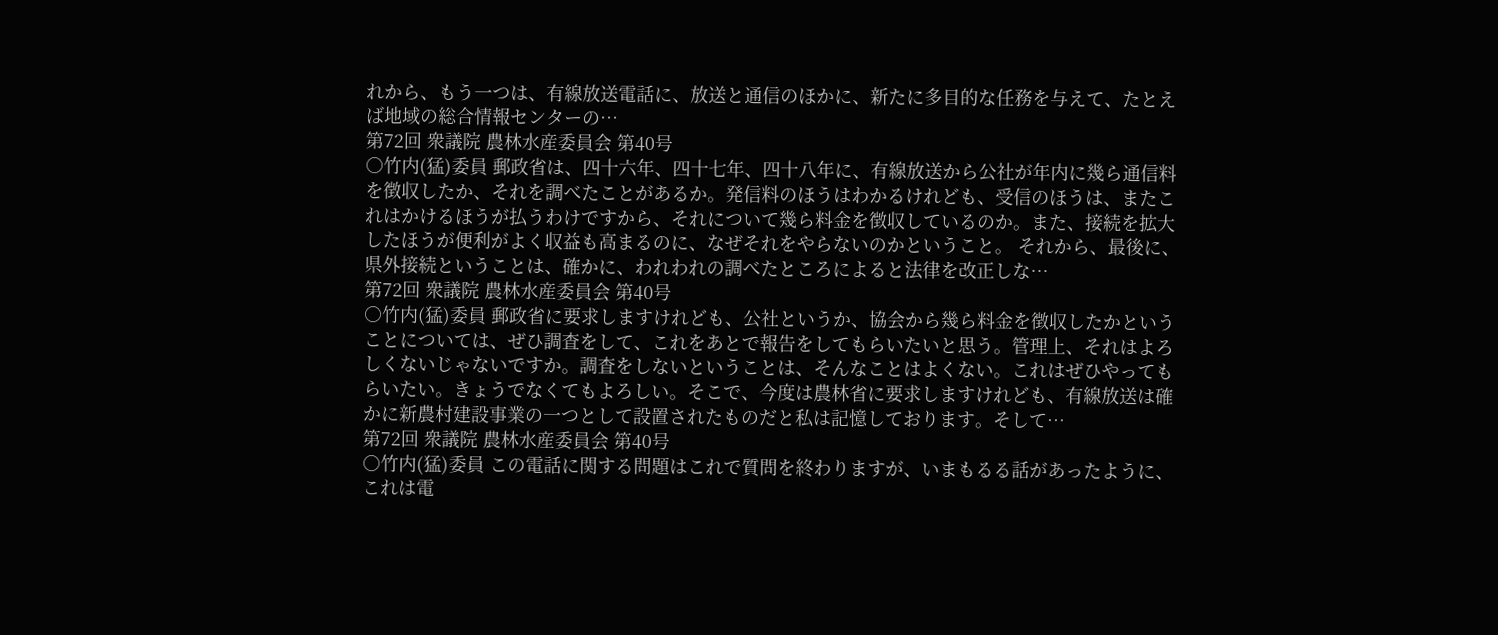れから、もう一つは、有線放送電話に、放送と通信のほかに、新たに多目的な任務を与えて、たとえば地域の総合情報センターの…
第72回 衆議院 農林水産委員会 第40号
○竹内(猛)委員 郵政省は、四十六年、四十七年、四十八年に、有線放送から公社が年内に幾ら通信料を徴収したか、それを調べたことがあるか。発信料のほうはわかるけれども、受信のほうは、またこれはかけるほうが払うわけですから、それについて幾ら料金を徴収しているのか。また、接続を拡大したほうが便利がよく収益も高まるのに、なぜそれをやらないのかということ。 それから、最後に、県外接続ということは、確かに、われわれの調べたところによると法律を改正しな…
第72回 衆議院 農林水産委員会 第40号
○竹内(猛)委員 郵政省に要求しますけれども、公社というか、協会から幾ら料金を徴収したかということについては、ぜひ調査をして、これをあとで報告をしてもらいたいと思う。管理上、それはよろしくないじゃないですか。調査をしないということは、そんなことはよくない。これはぜひやってもらいたい。きょうでなくてもよろしい。そこで、今度は農林省に要求しますけれども、有線放送は確かに新農村建設事業の一つとして設置されたものだと私は記憶しております。そして…
第72回 衆議院 農林水産委員会 第40号
○竹内(猛)委員 この電話に関する問題はこれで質問を終わりますが、いまもるる話があったように、これは電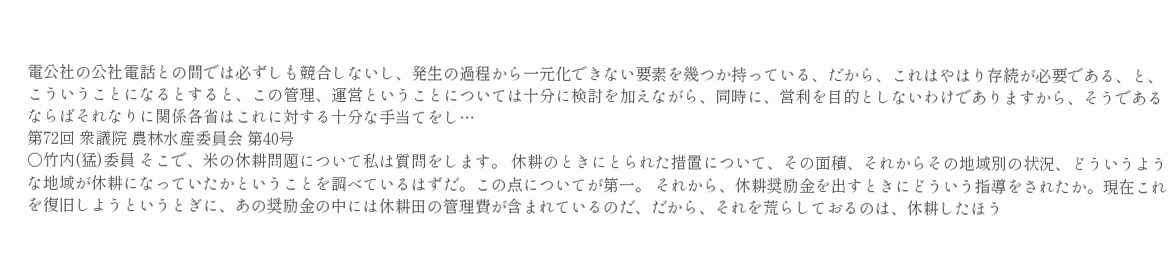電公社の公社電話との間では必ずしも競合しないし、発生の過程から一元化できない要素を幾つか持っている、だから、これはやはり存続が必要である、と、こういうことになるとすると、この管理、運営ということについては十分に検討を加えながら、同時に、営利を目的としないわけでありますから、そうであるならばそれなりに関係各省はこれに対する十分な手当てをし…
第72回 衆議院 農林水産委員会 第40号
○竹内(猛)委員 そこで、米の休耕問題について私は質問をします。 休耕のときにとられた措置について、その面積、それからその地域別の状況、どういうような地域が休耕になっていたかということを調べているはずだ。この点についてが第一。 それから、休耕奨励金を出すときにどういう指導をされたか。現在これを復旧しようというとぎに、あの奨励金の中には休耕田の管理費が含まれているのだ、だから、それを荒らしておるのは、休耕したほう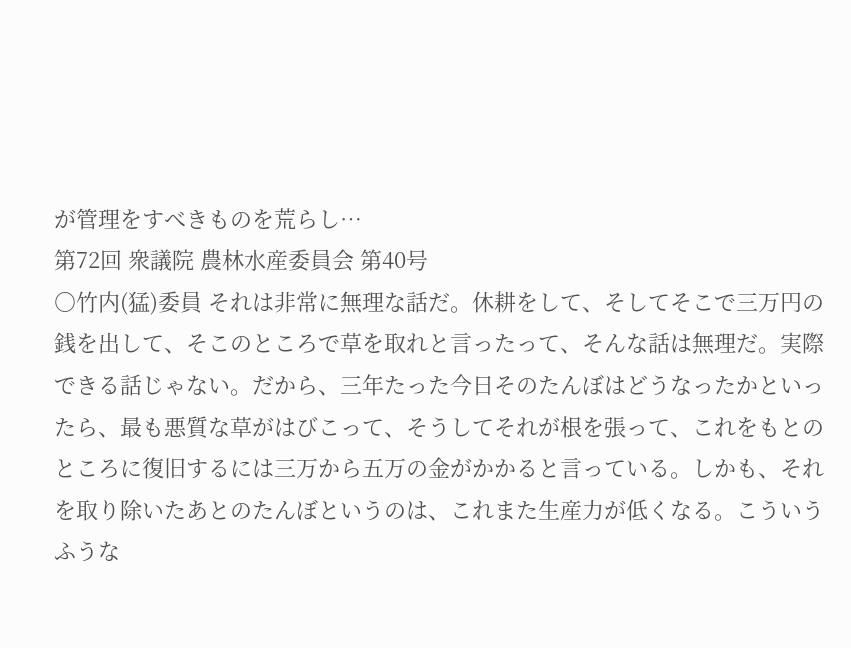が管理をすべきものを荒らし…
第72回 衆議院 農林水産委員会 第40号
○竹内(猛)委員 それは非常に無理な話だ。休耕をして、そしてそこで三万円の銭を出して、そこのところで草を取れと言ったって、そんな話は無理だ。実際できる話じゃない。だから、三年たった今日そのたんぼはどうなったかといったら、最も悪質な草がはびこって、そうしてそれが根を張って、これをもとのところに復旧するには三万から五万の金がかかると言っている。しかも、それを取り除いたあとのたんぼというのは、これまた生産力が低くなる。こういうふうな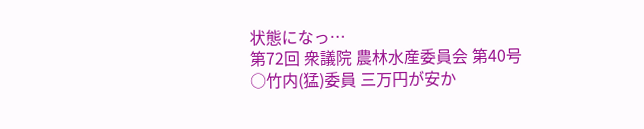状態になっ…
第72回 衆議院 農林水産委員会 第40号
○竹内(猛)委員 三万円が安か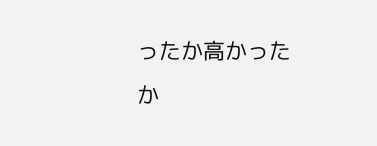ったか高かったか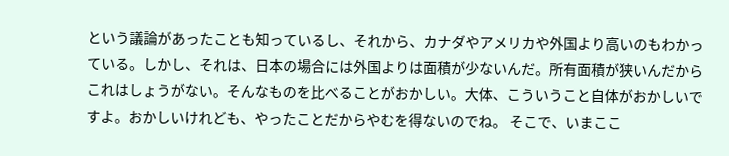という議論があったことも知っているし、それから、カナダやアメリカや外国より高いのもわかっている。しかし、それは、日本の場合には外国よりは面積が少ないんだ。所有面積が狭いんだからこれはしょうがない。そんなものを比べることがおかしい。大体、こういうこと自体がおかしいですよ。おかしいけれども、やったことだからやむを得ないのでね。 そこで、いまここ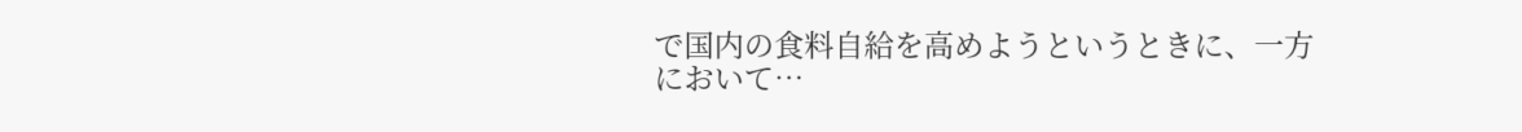で国内の食料自給を高めようというときに、一方において…